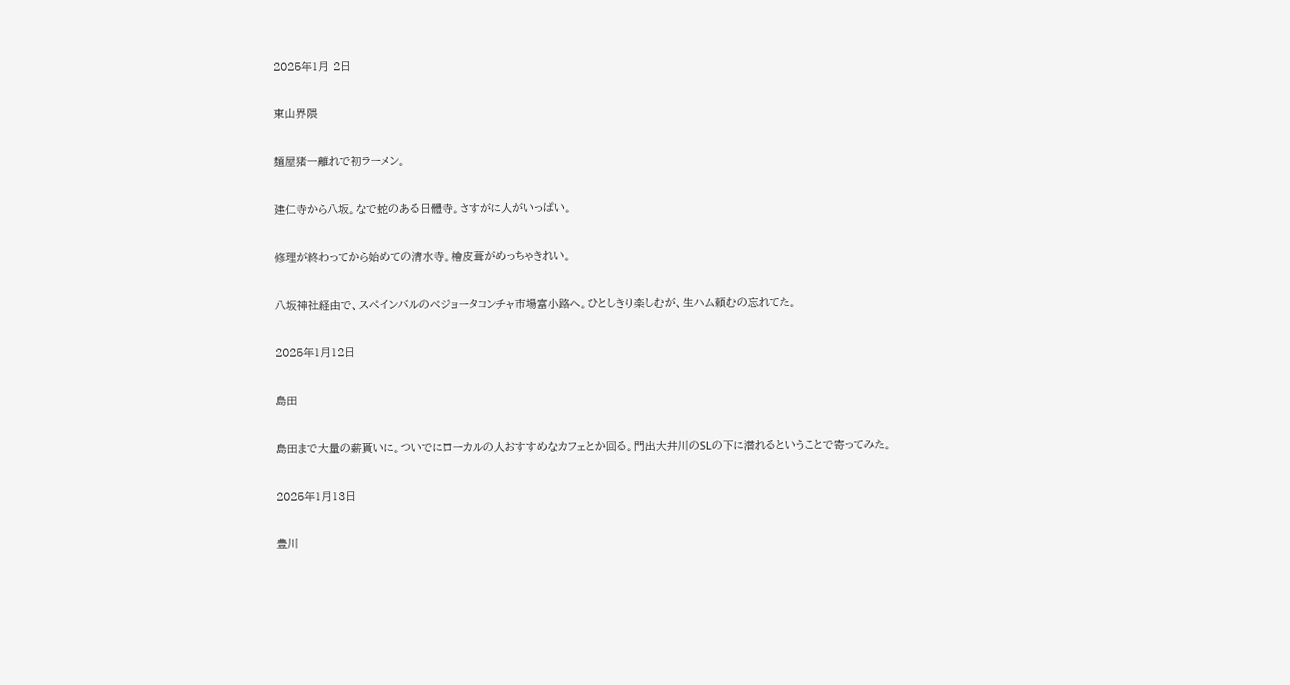2025年1月 2日

東山界隈

麺屋猪一離れで初ラーメン。

建仁寺から八坂。なで蛇のある日體寺。さすがに人がいっぱい。

修理が終わってから始めての清水寺。檜皮葺がめっちゃきれい。

八坂神社経由で、スペインバルのベジョータコンチャ市場富小路へ。ひとしきり楽しむが、生ハム頼むの忘れてた。

2025年1月12日

島田

島田まで大量の薪貰いに。ついでにローカルの人おすすめなカフェとか回る。門出大井川のSLの下に潜れるということで寄ってみた。

2025年1月13日

豊川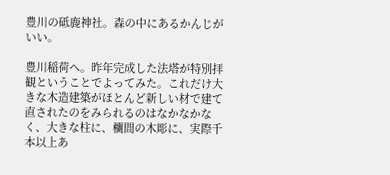豊川の砥鹿神社。森の中にあるかんじがいい。

豊川稲荷へ。昨年完成した法塔が特別拝観ということでよってみた。これだけ大きな木造建築がほとんど新しい材で建て直されたのをみられるのはなかなかなく、大きな柱に、欄間の木彫に、実際千本以上あ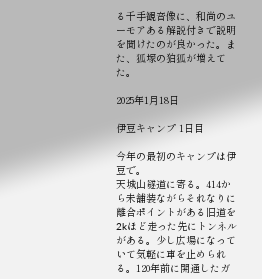る千手観音像に、和尚のユーモアある解説付きで説明を聞けたのが良かった。また、狐塚の狛狐が増えてた。

2025年1月18日

伊豆キャンプ 1日目

今年の最初のキャンプは伊豆で。
天城山隧道に寄る。414から未舗装ながらそれなりに離合ポイントがある旧道を2kほど走った先にトンネルがある。少し広場になっていて気軽に車を止められる。120年前に開通したガ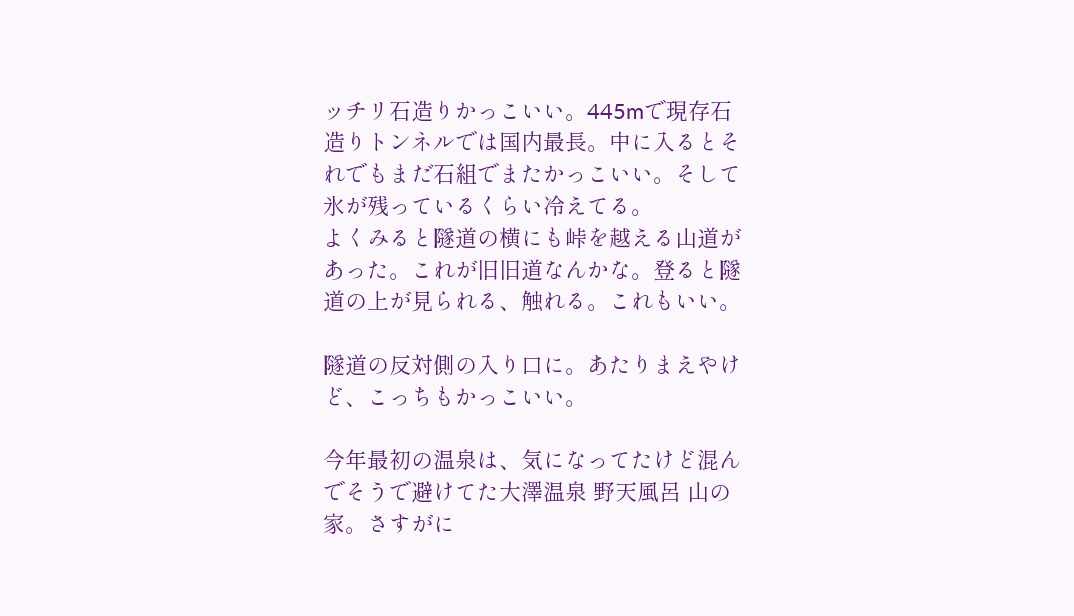ッチリ石造りかっこいい。445mで現存石造りトンネルでは国内最長。中に入るとそれでもまだ石組でまたかっこいい。そして氷が残っているくらい冷えてる。
よくみると隧道の横にも峠を越える山道があった。これが旧旧道なんかな。登ると隧道の上が見られる、触れる。これもいい。

隧道の反対側の入り口に。あたりまえやけど、こっちもかっこいい。

今年最初の温泉は、気になってたけど混んでそうで避けてた大澤温泉 野天風呂 山の家。さすがに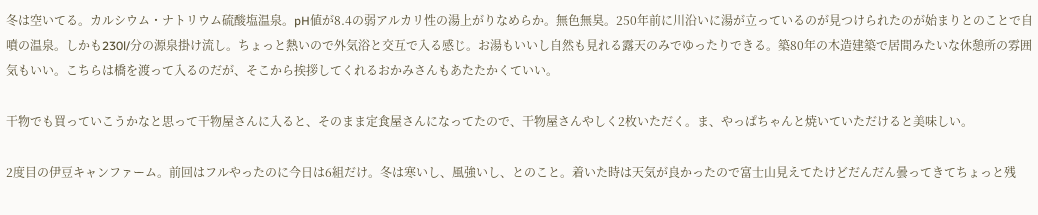冬は空いてる。カルシウム・ナトリウム硫酸塩温泉。pH値が8.4の弱アルカリ性の湯上がりなめらか。無色無臭。250年前に川沿いに湯が立っているのが見つけられたのが始まりとのことで自噴の温泉。しかも230l/分の源泉掛け流し。ちょっと熱いので外気浴と交互で入る感じ。お湯もいいし自然も見れる露天のみでゆったりできる。築80年の木造建築で居間みたいな休憩所の雰囲気もいい。こちらは橋を渡って入るのだが、そこから挨拶してくれるおかみさんもあたたかくていい。

干物でも買っていこうかなと思って干物屋さんに入ると、そのまま定食屋さんになってたので、干物屋さんやしく2枚いただく。ま、やっぱちゃんと焼いていただけると美味しい。

2度目の伊豆キャンファーム。前回はフルやったのに今日は6組だけ。冬は寒いし、風強いし、とのこと。着いた時は天気が良かったので富士山見えてたけどだんだん曇ってきてちょっと残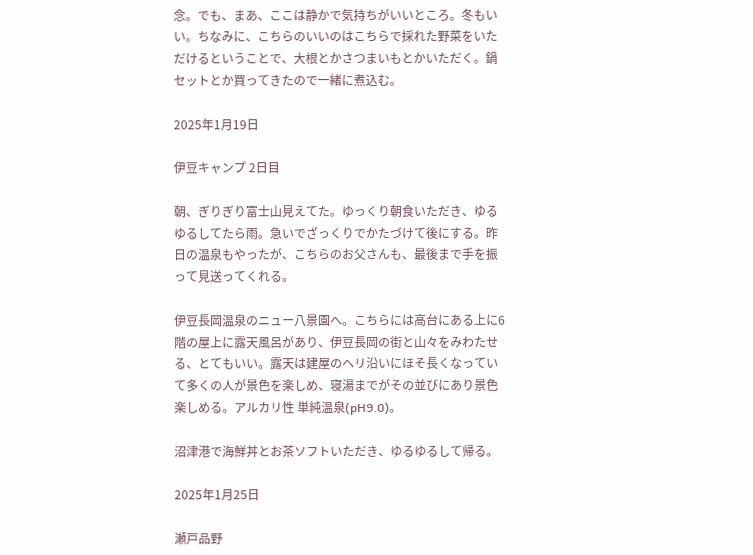念。でも、まあ、ここは静かで気持ちがいいところ。冬もいい。ちなみに、こちらのいいのはこちらで採れた野菜をいただけるということで、大根とかさつまいもとかいただく。鍋セットとか買ってきたので一緒に煮込む。

2025年1月19日

伊豆キャンプ 2日目

朝、ぎりぎり富士山見えてた。ゆっくり朝食いただき、ゆるゆるしてたら雨。急いでざっくりでかたづけて後にする。昨日の温泉もやったが、こちらのお父さんも、最後まで手を振って見送ってくれる。

伊豆長岡温泉のニュー八景園へ。こちらには高台にある上に6階の屋上に露天風呂があり、伊豆長岡の街と山々をみわたせる、とてもいい。露天は建屋のヘリ沿いにほそ長くなっていて多くの人が景色を楽しめ、寝湯までがその並びにあり景色楽しめる。アルカリ性 単純温泉(pH9.0)。

沼津港で海鮮丼とお茶ソフトいただき、ゆるゆるして帰る。

2025年1月25日

瀬戸品野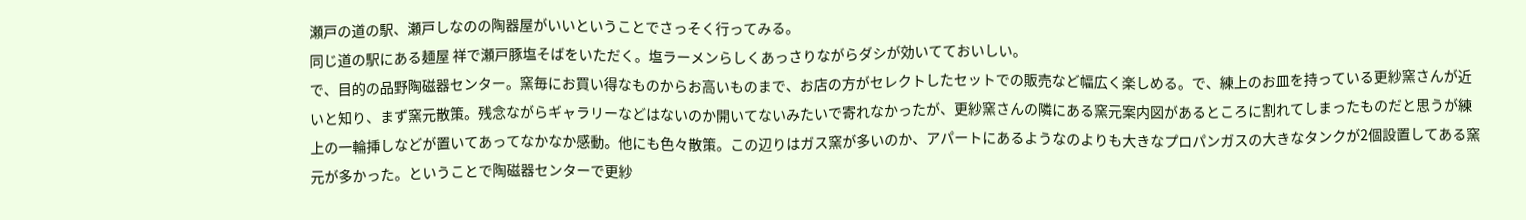瀬戸の道の駅、瀬戸しなのの陶器屋がいいということでさっそく行ってみる。
同じ道の駅にある麺屋 祥で瀬戸豚塩そばをいただく。塩ラーメンらしくあっさりながらダシが効いてておいしい。
で、目的の品野陶磁器センター。窯毎にお買い得なものからお高いものまで、お店の方がセレクトしたセットでの販売など幅広く楽しめる。で、練上のお皿を持っている更紗窯さんが近いと知り、まず窯元散策。残念ながらギャラリーなどはないのか開いてないみたいで寄れなかったが、更紗窯さんの隣にある窯元案内図があるところに割れてしまったものだと思うが練上の一輪挿しなどが置いてあってなかなか感動。他にも色々散策。この辺りはガス窯が多いのか、アパートにあるようなのよりも大きなプロパンガスの大きなタンクが2個設置してある窯元が多かった。ということで陶磁器センターで更紗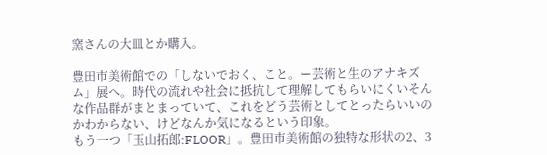窯さんの大皿とか購入。

豊田市美術館での「しないでおく、こと。ー芸術と生のアナキズム」展へ。時代の流れや社会に抵抗して理解してもらいにくいそんな作品群がまとまっていて、これをどう芸術としてとったらいいのかわからない、けどなんか気になるという印象。
もう一つ「玉山拓郎:FLOOR」。豊田市美術館の独特な形状の2、3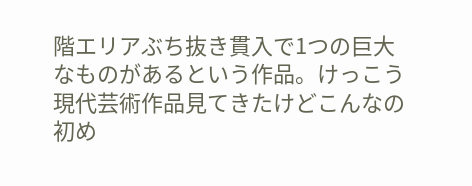階エリアぶち抜き貫入で1つの巨大なものがあるという作品。けっこう現代芸術作品見てきたけどこんなの初め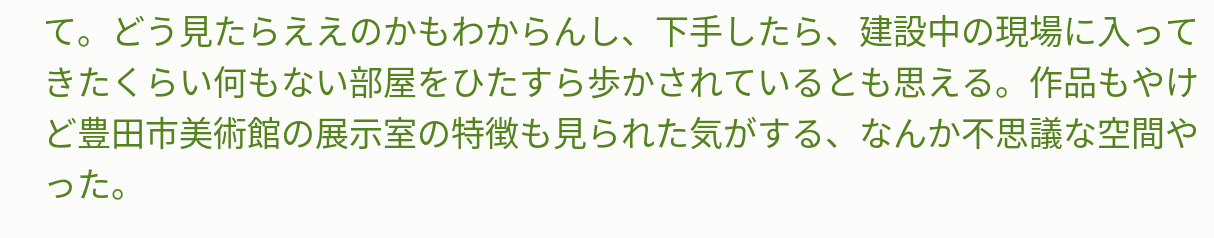て。どう見たらええのかもわからんし、下手したら、建設中の現場に入ってきたくらい何もない部屋をひたすら歩かされているとも思える。作品もやけど豊田市美術館の展示室の特徴も見られた気がする、なんか不思議な空間やった。